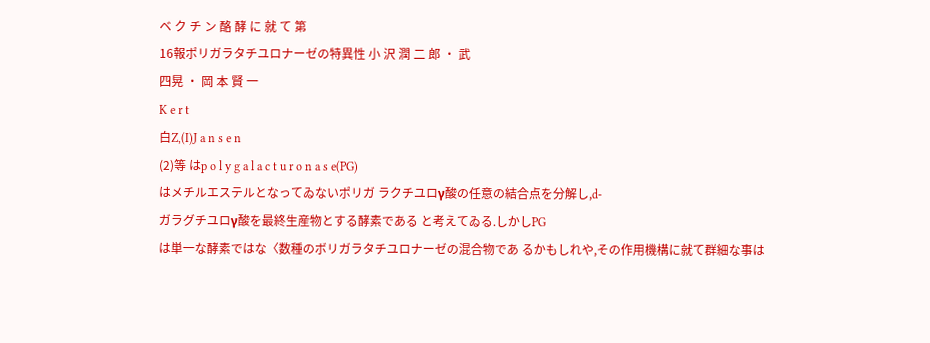ベ ク チ ン 酪 酵 に 就 て 第
16報ポリガラタチユロナーゼの特異性 小 沢 潤 二 郎 ・ 武
四晃 ・ 岡 本 賢 一
K e r t
白Z,(I)J a n s e n
(2)等 はp o l y g a l a c t u r o n a s e(PG)
はメチルエステルとなってゐないポリガ ラクチユロγ酸の任意の結合点を分解し,d‑
ガラグチユロγ酸を最終生産物とする酵素である と考えてゐる.しかしPG
は単一な酵素ではな〈数種のボリガラタチユロナーゼの混合物であ るかもしれや,その作用機構に就て群細な事は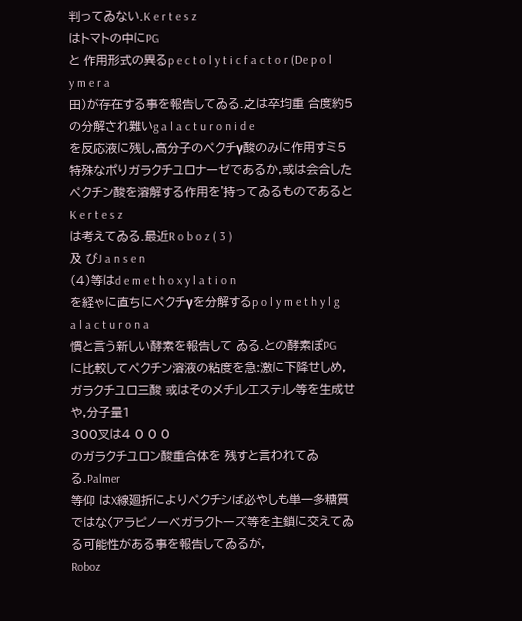判ってゐない.K e r t e s z
はトマトの中にPG
と 作用形式の異るp e c t o l y t i c f a c t o r (De p o l y m e r a
田)が存在する事を報告してゐる.之は卒均重 合度約5
の分解され難いg a l a c t u r o n i d e
を反応液に残し,高分子のペクチγ酸のみに作用すミ5
特殊なポりガラクチユロナーゼであるか,或は会合したペクチン酸を溶解する作用を'持ってゐるものであると
K e r t e s z
は考えてゐる.最近R o b o z ( 3 )
及 びJ a n s e n
(4)等はd e m e t h o x y l a t i o n
を経ゃに直ちにペクチγを分解するp o l y m e t h y l g a l a c t u r o n a
慣と言う新しい酵素を報告して ゐる.との酵素ぽPG
に比較してペクチン溶液の粘度を急:激に下降せしめ,ガラクチユロ三酸 或はそのメチJレエステJレ等を生成せや,分子量1
300叉は4 0 0 0
のガラクチユロン酸重合体を 残すと言われてゐる.Palmer
等仰 はX線廻折によりペクチシば必やしも単一多糖質ではな〈アラピノーベガラクトーズ等を主鎖に交えてゐる可能性がある事を報告してゐるが,
Roboz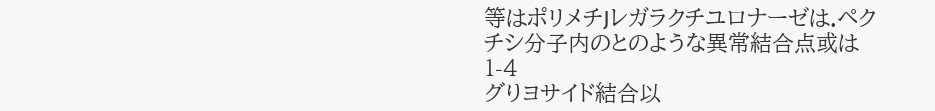等はポリメチJレガラクチユロナーゼは.ペクチシ分子内のとのような異常結合点或は1‑4
グりヨサイド結合以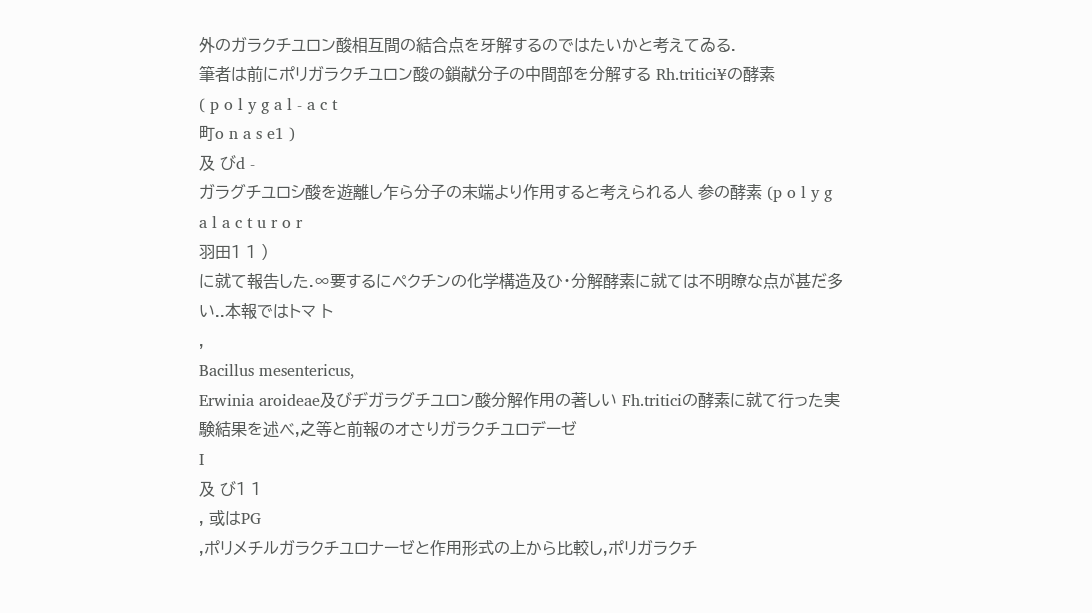外のガラクチユロン酸相互間の結合点を牙解するのではたいかと考えてゐる.
筆者は前にポリガラクチユロン酸の鎖献分子の中間部を分解する Rh.tritici¥の酵素
( p o l y g a l ‑ a c t
町o n a s e1 )
及 びd ‑
ガラグチユロシ酸を遊離し乍ら分子の末端より作用すると考えられる人 参の酵素 (p o l y g a l a c t u r o r
羽田1 1 )
に就て報告した.∞要するにペクチンの化学構造及ひ・分解酵素に就ては不明瞭な点が甚だ多い..本報ではトマ ト
,
Bacillus mesentericus,
Erwinia aroideae及びヂガラグチユロン酸分解作用の著しい Fh.triticiの酵素に就て行った実験結果を述べ,之等と前報のオさりガラクチユロデーゼ
I
及 び1 1
, 或はPG
,ポリメチルガラクチユロナーゼと作用形式の上から比較し,ポリガラクチ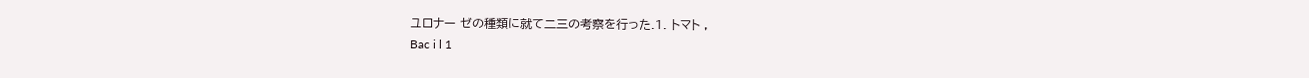ユロナー ゼの種類に就て二三の考察を行った.1. トマト ,
Bac i l 1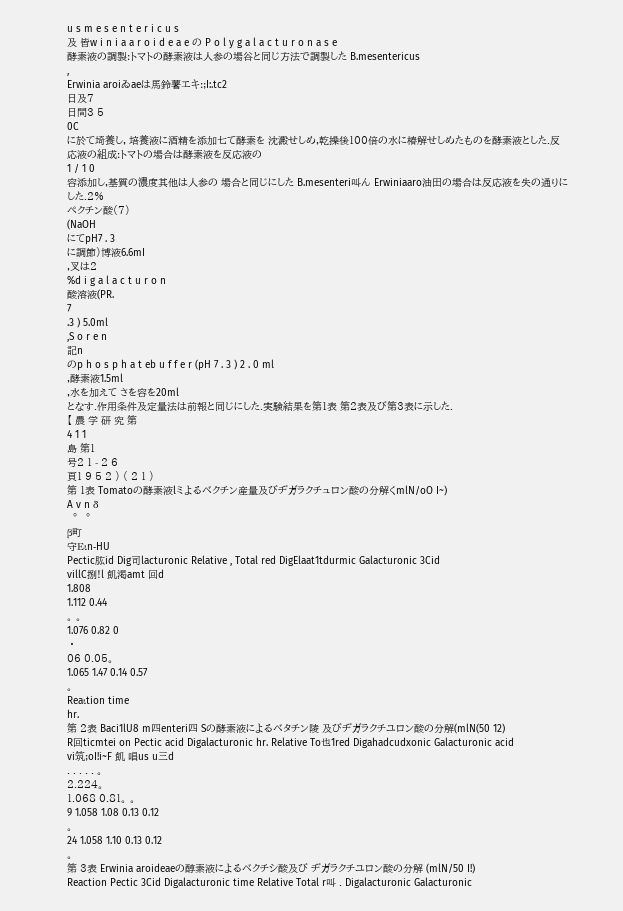u s m e s e n t e r i c u s
及 皆w i n i a a r o i d e a e の P o l y g a l a c t u r o n a s e
酵素液の調製:トマトの酵素液は人参の場谷と同じ方法で調製した B.mesentericus
,
Erwinia aroiゐaeは馬鈴薯エキ:;I:.tc2
日及7
日間3 5
0C
に於て埼養し, 培養液に酒精を添加七て酵素を 沈澱せしめ,乾操後100倍の水に椿解せしめたものを酵素液とした.反応液の組成:トマトの場合は酵素液を反応液の
1 / 1 0
容添加し,基質の濃度其他は人参の 場合と同じにした B.mesenteri叫ん Erwiniaaro油田の場合は反応液を失の通りにした.2%
ペクチン酸(7)
(NaOH
にてpH7 . 3
に調節)博液6.6mI
,叉は2
%d i g a l a c t u r o n
酸溶液(PR.
7
.3 ) 5.0ml
,S o r e n
記n
のp h o s p h a t eb u f f e r (pH 7 . 3 ) 2 . 0 ml
,酵素液1.5ml
,水を加えて さを容を20ml
となす.作用条件及定量法は前報と同じにした.実験結果を第1表 第2表及び第3表に示した.
【 農 学 研 究 第
4 1 1
島 第1
号2 1 ‑ 2 6
頁1 9 5 2 ) ( 2 1 )
第 1表 Tomatoの酵素液lミよるベクチン産量及びヂガラクチュロン酸の分解くmlN/oO I~)
A v n δ
︒ ︒
β町
守Eιn‑HU
Pectic肱id Dig司lacturonic Relative , Total red DigElaat1tdurmic Galacturonic 3Cid
villC捌!l 飢渇amt 回d
1.808
1.112 0.44
。 。
1.076 0.82 0
・
06 0.05。
1.065 1.47 0.14 0.57
。
Reaιtion time
hr.
第 2表 Baci1lU8 m四enteri四 Sの酵素液によるベタチン陵 及びヂガラクチユロン酸の分解(mlN(50 12)
R回ticmtei on Pectic acid Digalacturonic hr. Relative To也1red Digahadcudxonic Galacturonic acid
vi筑;oI!i~F 飢 唱us u三d
. . . . . 。
2.224。
1.068 0.81。 。
9 1.058 1.08 0.13 0.12
。
24 1.058 1.10 0.13 0.12
。
第 3表 Erwinia aroideaeの醇素液によるベクチシ酸及び ヂガラクチユロン酸の分解 (mlN/50 I!)
Reaction Pectic 3Cid Digalacturonic time Relative Total r叫 . Digalacturonic Galacturonic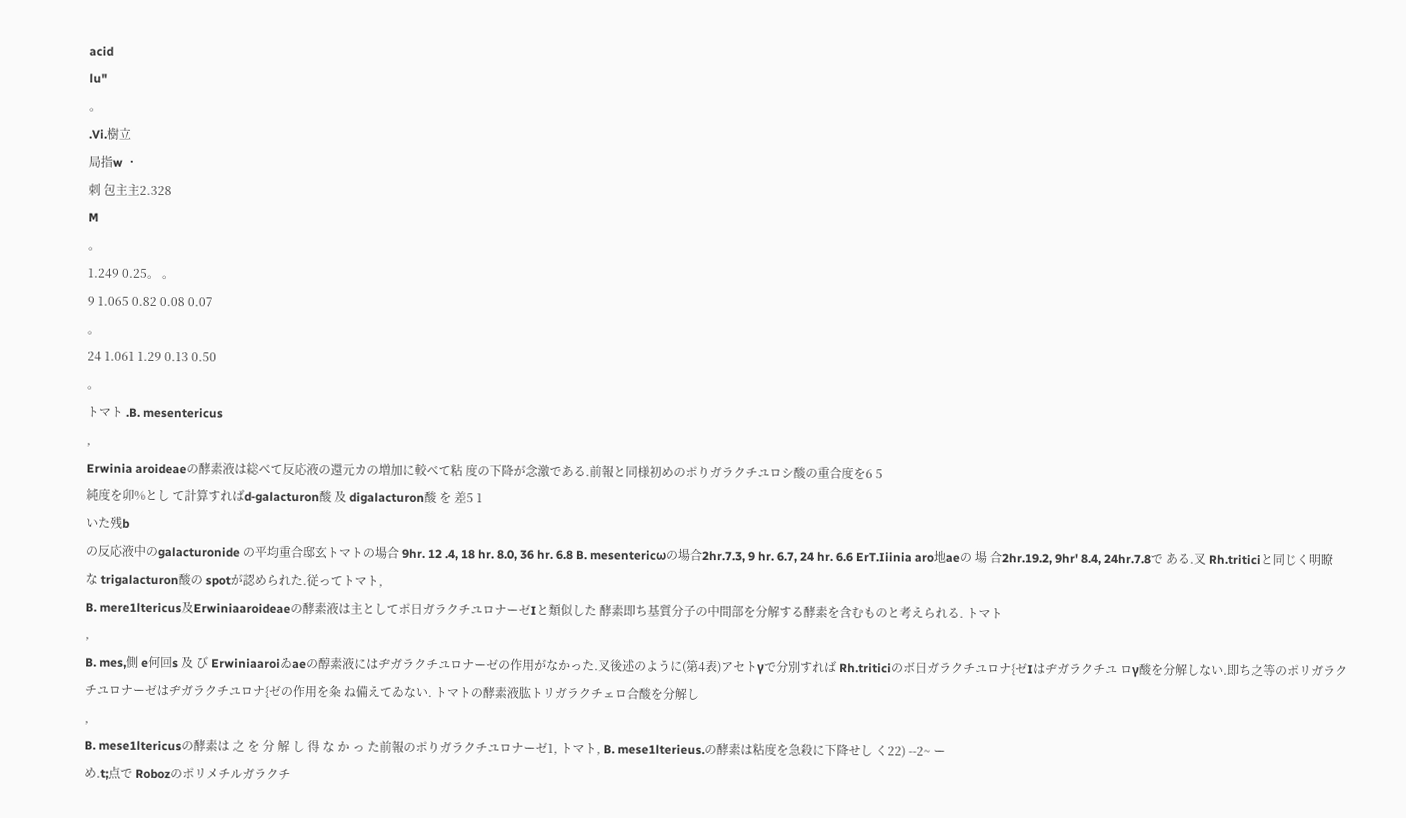acid
lu"
。
.Vi.樹立
局指w ・
刺 包主主2.328
M
。
1.249 0.25。 。
9 1.065 0.82 0.08 0.07
。
24 1.061 1.29 0.13 0.50
。
トマト .B. mesentericus
,
Erwinia aroideaeの酵素液は総べて反応液の還元カの増加に較べて粘 度の下降が念激である.前報と同様初めのポりガラクチユロシ酸の重合度を6 5
純度を卯%とし て計算すればd‑galacturon酸 及 digalacturon酸 を 差5 1
いた残b
の反応液中のgalacturonide の平均重合邸玄トマトの場合 9hr. 12 .4, 18 hr. 8.0, 36 hr. 6.8 B. mesentericωの場合2hr.7.3, 9 hr. 6.7, 24 hr. 6.6 ErT.Iiinia aro地aeの 場 合2hr.19.2, 9hr' 8.4, 24hr.7.8で ある.叉 Rh.triticiと同じく明瞭な trigalacturon酸の spotが認められた.従ってトマト,
B. mere1ltericus及Erwiniaaroideaeの酵素液は主としてポ日ガラクチユロナーゼIと類似した 酵素即ち基質分子の中間部を分解する酵素を含むものと考えられる. トマト
,
B. mes,側 e何回s 及 び Erwiniaaroiゐaeの醇素液にはヂガラクチユロナーゼの作用がなかった.叉後述のように(第4表)アセトγで分別すれば Rh.triticiのボ日ガラクチユロナ{ゼIはヂガラクチユ ロγ酸を分解しない.即ち之等のポリガラクチユロナーゼはヂガラクチユロナ{ゼの作用を粂 ね備えてゐない. トマトの酵素液肱トリガラクチェロ合酸を分解し
,
B. mese1ltericusの酵素は 之 を 分 解 し 得 な か っ た前報のポりガラクチユロナーゼ1, トマト, B. mese1lterieus.の酵素は粘度を急殺に下降せし く22) ‑‑2~ ー
め.t;点で Robozのポリメチルガラクチ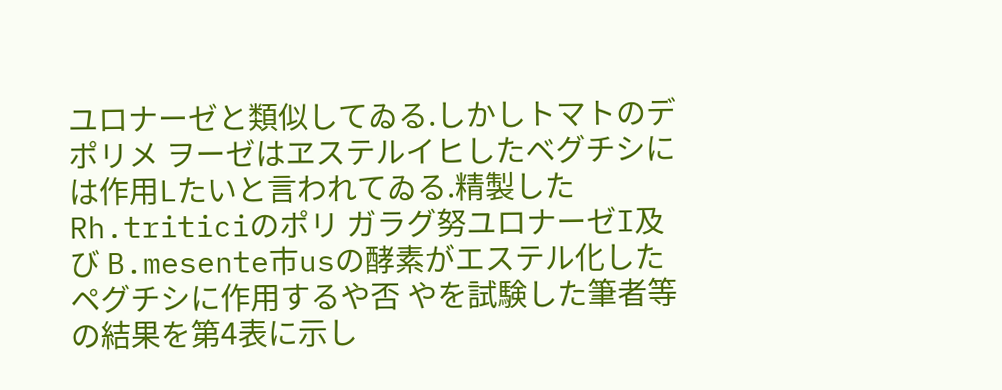ユロナーゼと類似してゐる.しかしトマトのデポリメ ヲーゼはヱステルイヒしたベグチシには作用Lたいと言われてゐる.精製したRh.triticiのポリ ガラグ努ユロナーゼI及 び B.mesente市usの酵素がエステル化したペグチシに作用するや否 やを試験した筆者等の結果を第4表に示し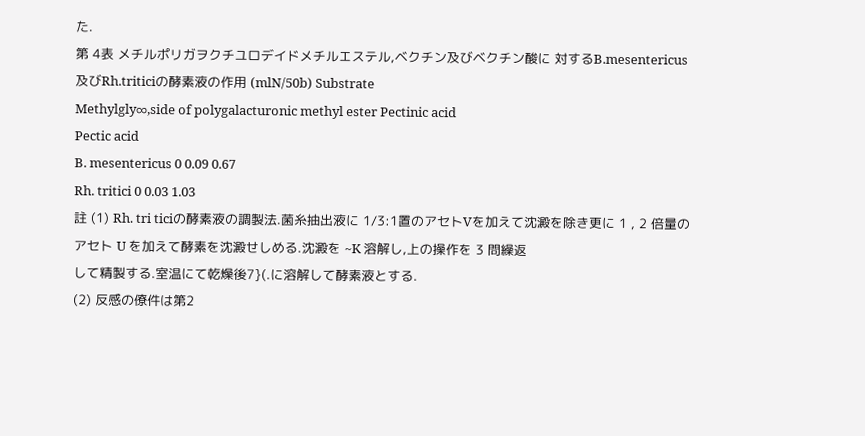た.
第 4表 メチルポリガヲクチユロデイドメチルエステル,ベクチン及びベクチン酸に 対するB.mesentericus及びRh.triticiの酵素液の作用 (mlN/50b) Substrate
Methylgly∞,side of polygalacturonic methyl ester Pectinic acid
Pectic acid
B. mesentericus 0 0.09 0.67
Rh. tritici 0 0.03 1.03
註 (1) Rh. tri ticiの酵素液の調製法.菌糸抽出液に 1/3:1置のアセトVを加えて沈澱を除き更に 1 , 2 倍量のアセト U を加えて酵素を沈澱せしめる.沈澱を ~K 溶解し,上の操作を 3 問繰返
して精製する.室温にて乾燥後7}(.に溶解して酵素液とする.
(2) 反感の僚件は第2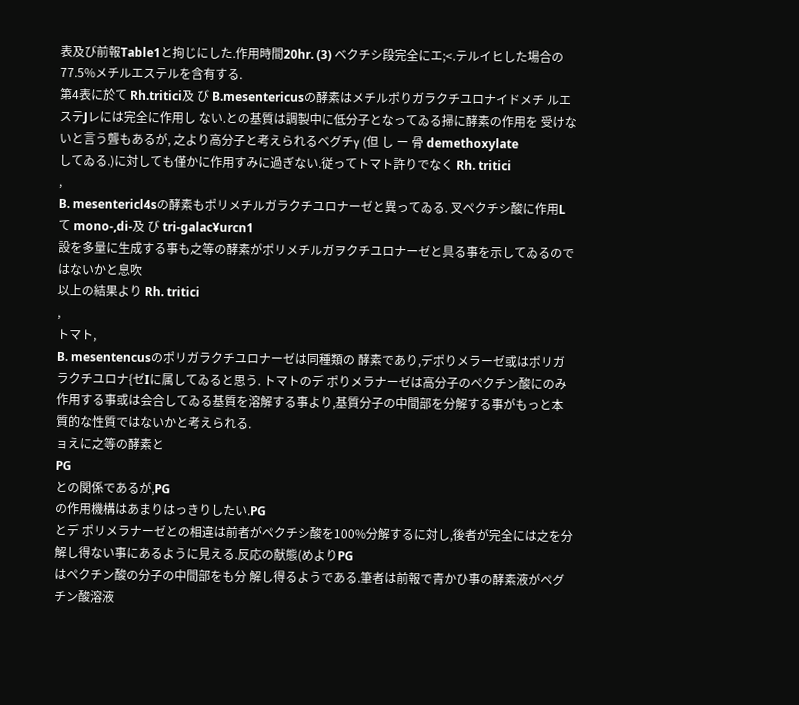表及び前報Table1と拘じにした.作用時間20hr. (3) ベクチシ段完全にエ;<.テルイヒした場合の77.5%メチルエステルを含有する.
第4表に於て Rh.tritici及 び B.mesentericusの酵素はメチルポりガラクチユロナイドメチ ルエステJレには完全に作用し ない.との基質は調製中に低分子となってゐる掃に酵素の作用を 受けないと言う聾もあるが, 之より高分子と考えられるベグチγ (但 し ー 骨 demethoxylate
してゐる.)に対しても僅かに作用すみに過ぎない.従ってトマト許りでなく Rh. tritici
,
B. mesentericl4sの酵素もポリメチルガラクチユロナーゼと異ってゐる. 叉ペクチシ酸に作用Lて mono‑,di‑及 び tri‑galac¥urcn1
設を多量に生成する事も之等の酵素がポリメチルガヲクチユロナーゼと具る事を示してゐるのではないかと息吹
以上の結果より Rh. tritici
,
トマト,
B. mesentencusのポリガラクチユロナーゼは同種類の 酵素であり,デポりメラーゼ或はポリガラクチユロナ{ゼIに属してゐると思う. トマトのデ ポりメラナーゼは高分子のペクチン酸にのみ作用する事或は会合してゐる基質を溶解する事より,基質分子の中間部を分解する事がもっと本質的な性質ではないかと考えられる.
ョえに之等の酵素と
PG
との関係であるが,PG
の作用機構はあまりはっきりしたい.PG
とデ ポリメラナーゼとの相違は前者がペクチシ酸を100%分解するに対し,後者が完全には之を分 解し得ない事にあるように見える.反応の献態(めよりPG
はペクチン酸の分子の中間部をも分 解し得るようである.筆者は前報で青かひ事の酵素液がペグチン酸溶液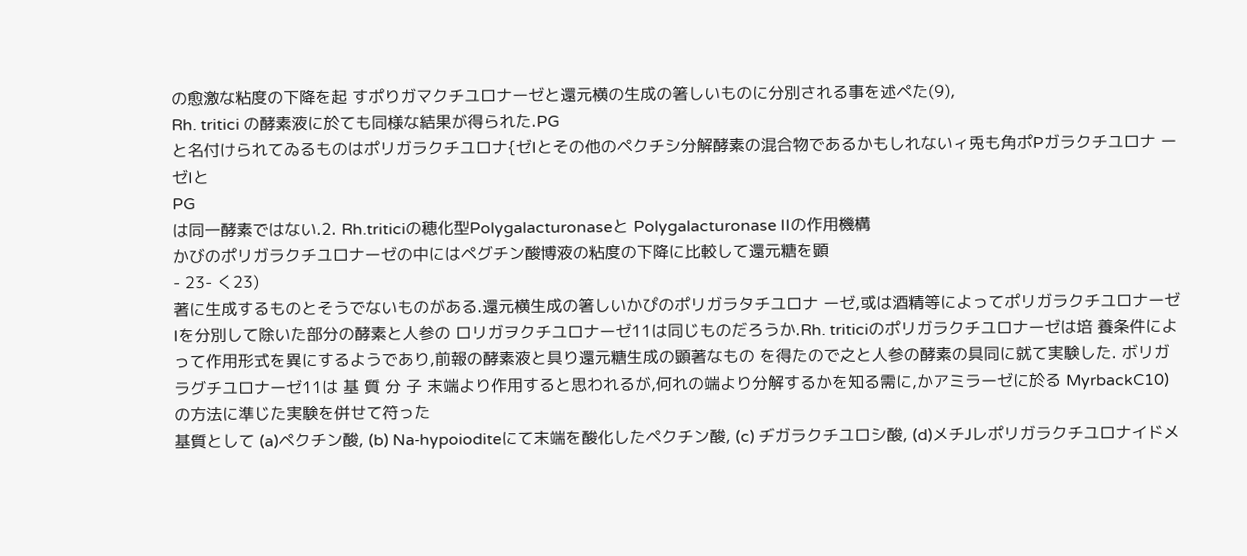の愈激な粘度の下降を起 すポりガマクチユロナーゼと還元横の生成の箸しいものに分別される事を述ペた(9),
Rh. tritici の酵素液に於ても同様な結果が得られた.PG
と名付けられてゐるものはポリガラクチユロナ{ゼIとその他のペクチシ分解酵素の混合物であるかもしれないィ兎も角ポPガラクチユロナ ーゼIと
PG
は同一酵素ではない.2. Rh.triticiの穂化型Polygalacturonaseと Polygalacturonase IIの作用機構
かびのポリガラクチユロナーゼの中にはペグチン酸博液の粘度の下降に比較して還元糖を顕
‑ 23‑ く23)
著に生成するものとそうでないものがある.還元横生成の箸しいかぴのポリガラタチユロナ ーゼ,或は酒精等によってポリガラクチユロナーゼIを分別して除いた部分の酵素と人参の ロリガヲクチユロナーゼ11は同じものだろうか.Rh. triticiのポリガラクチユロナーゼは培 養条件によって作用形式を異にするようであり,前報の酵素液と具り還元糖生成の顕著なもの を得たので之と人参の酵素の具同に就て実験した. ボリガラグチユロナーゼ11は 基 質 分 子 末端より作用すると思われるが,何れの端より分解するかを知る需に,かアミラーゼに於る MyrbackC10)の方法に準じた実験を併せて符った
基質として (a)ペクチン酸, (b) Na‑hypoioditeにて末端を酸化したペクチン酸, (c) ヂガラクチユロシ酸, (d)メチJレポリガラクチユロナイドメ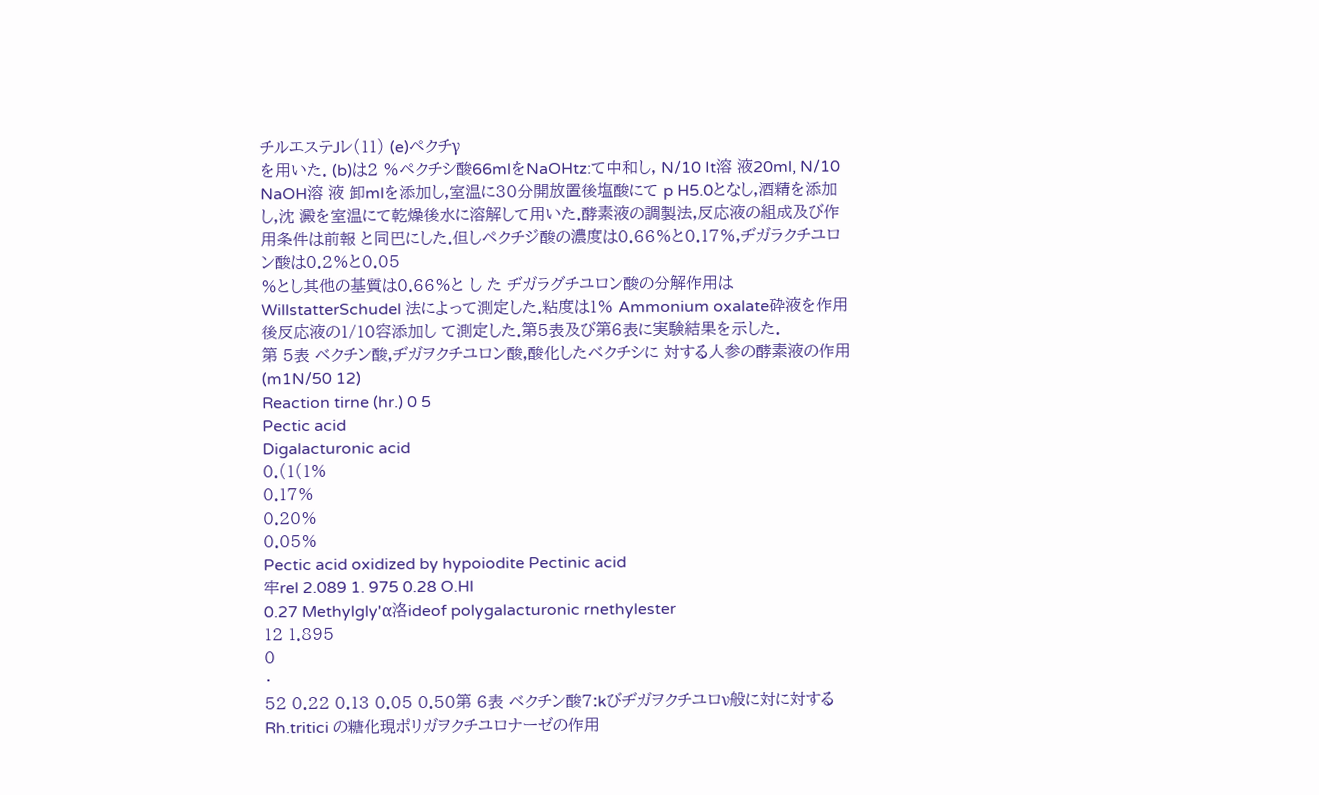チルエステJレ(11) (e)ペクチγ
を用いた. (b)は2 %ペクチシ酸66mlをNaOHtz:て中和し, N/10 It溶 液20ml, N/10 NaOH溶 液 卸mlを添加し,室温に30分開放置後塩酸にて p H5.0となし,酒精を添加し,沈 澱を室温にて乾燥後水に溶解して用いた.酵素液の調製法,反応液の組成及び作用条件は前報 と同巴にした.但しペクチジ酸の濃度は0.66%と0.17%,ヂガラクチユロン酸は0.2%と0.05
%とし其他の基質は0.66%と し た ヂガラグチユロン酸の分解作用は WillstatterSchudel 法によって測定した.粘度は1% Ammonium oxalate砕液を作用後反応液の1/10容添加し て測定した.第5表及び第6表に実験結果を示した.
第 5表 ベクチン酸,ヂガヲクチユロン酸,酸化したベクチシに 対する人参の酵素液の作用(m1N/50 12)
Reaction tirne (hr.) 0 5
Pectic acid
Digalacturonic acid
0.(1(1%
0.17%
0.20%
0.05%
Pectic acid oxidized by hypoiodite Pectinic acid
牢rel 2.089 1. 975 0.28 O.Hl
0.27 Methylgly'α洛ideof polygalacturonic rnethylester
12 1.895
0
・
52 0.22 0.13 0.05 0.50第 6表 ベクチン酸7:kびヂガヲクチユロν般に対に対する Rh.tritici の糖化現ポリガヲクチユロナーゼの作用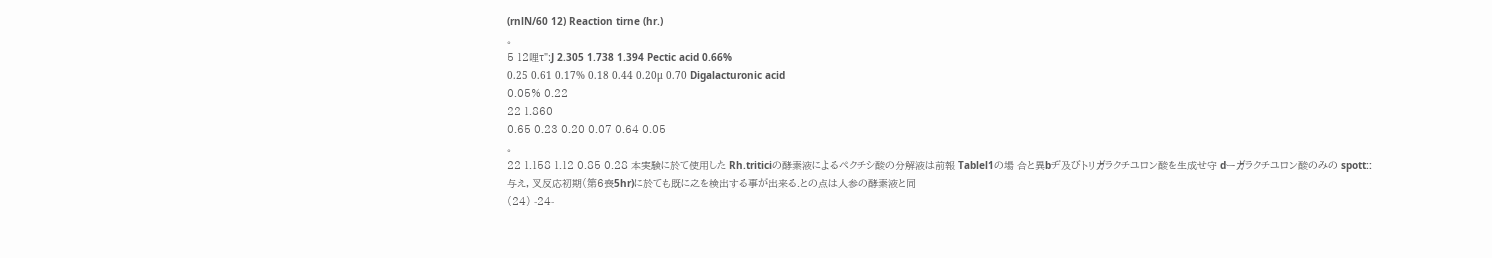(rnlN/60 12) Reaction tirne (hr.)
。
5 12哩τ":J 2.305 1.738 1.394 Pectic acid 0.66%
0.25 0.61 0.17% 0.18 0.44 0.20μ 0.70 Digalacturonic acid
0.05% 0.22
22 1.860
0.65 0.23 0.20 0.07 0.64 0.05
。
22 1.158 1.12 0.85 0.28 本実験に於て使用した Rh.triticiの酵素液によるペクチシ酸の分解液は前報 Tablel1の場 合と異bヂ及びトリガラクチユロン酸を生成せ守 dーガラクチユロン酸のみの spott::与え, 叉反応初期(第6喪5hr)に於ても既に之を検出する事が出来る.との点は人参の酵素液と同
(24) ‑24‑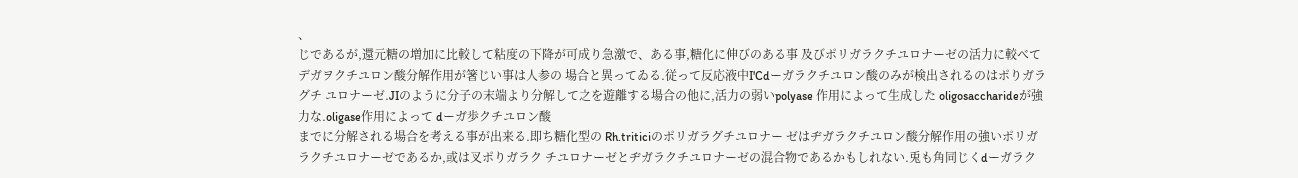、
じであるが,還元糖の増加に比較して粘度の下降が可成り急激で、ある事,糖化に伸びのある事 及びポリガラクチユロナーゼの活力に較べてデガヲクチユロン酸分解作用が箸じい事は人参の 場合と異ってゐる.従って反応液中I'Cdーガラクチユロン酸のみが検出されるのはポりガラグチ ユロナーゼ.JIのように分子の末端より分解して之を遊離する場合の他に,活力の弱いpolyase 作用によって生成した oligosaccharideが強力な.oligase作用によって dーガ歩クチユロン酸
までに分解される場合を考える事が出来る.即ち糖化型の Rh.triticiのポリガラグチユロナー ゼはヂガラクチユロン酸分解作用の強いポリガラクチユロナーゼであるか,或は叉ポりガラク チユロナーゼとヂガラクチユロナーゼの混合物であるかもしれない.兎も角同じくdーガラク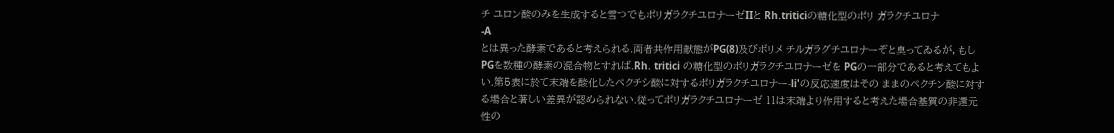チ ユロン酸のみを生成すると雪つでもポリガラクチユロナーゼIIと Rh.triticiの糖化型のポリ ガラクチユロナ
‑A
とは異った酵素であると考えられる.両者共作用献態がPG(8)及びボリメ チルガラグチユロナーぞと臭ってゐるが, もしPGを数種の酵素の混合物とすれば.Rh. tritici の糖化型のポリガラクチユロナーゼを PGの一部分であると考えてもよい.第5表に於て末端を酸化したペクチシ酸に対するポリガラクチユロナー‑li'の反応速度はその ままのペクチン酸に対する場合と著しい差異が認められない.従ってポリガラクチユロナーゼ 11は末端より作用すると考えた場合基質の非還元性の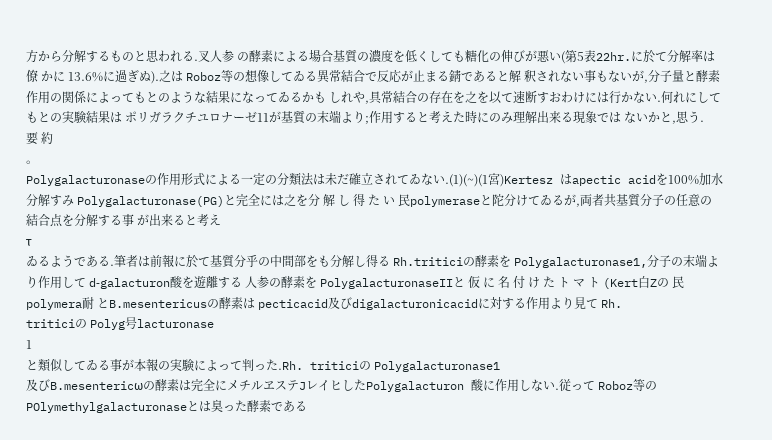方から分解するものと思われる.叉人参 の酵素による場合基質の濃度を低くしても糖化の伸びが悪い(第5表22hr.に於て分解率は僚 かに 13.6%に過ぎぬ).之は Roboz等の想像してゐる異常結合で反応が止まる錆であると解 釈されない事もないが,分子量と酵素作用の関係によってもとのような結果になってゐるかも しれや,具常結合の存在を之を以て速断すおわけには行かない.何れにしてもとの実験結果は ポリガラクチユロナーゼ11が基質の末端より;作用すると考えた時にのみ理解出来る現象では ないかと,思う.
要 約
。
Polygalacturonaseの作用形式による一定の分類法は未だ確立されてゐない.(1)(~)(1宮)Kertesz はapectic acidを100%加水分解すみ Polygalacturonase(PG)と完全には之を分 解 し 得 た い 民polymeraseと陀分けてゐるが,両者共基質分子の任意の結合点を分解する事 が出来ると考え
τ
ゐるようである.筆者は前報に於て基質分乎の中間部をも分解し得る Rh.triticiの酵素を Polygalacturonase1,分子の末端より作用して d‑galacturon酸を遊離する 人参の酵素を PolygalacturonaseIIと 仮 に 名 付 け た ト マ ト (Kert白Zの 民polymera耐 とB.mesentericusの酵素は pecticacid及びdigalacturonicacidに対する作用より見て Rh.
triticiの Polyg号lacturonase
1
と類似してゐる事が本報の実験によって判った.Rh. triticiの Polygalacturonase1
及びB.mesentericωの酵素は完全にメチルヱステJレイヒしたPolygalacturon 酸に作用しない.従って Roboz等の POlymethylgalacturonaseとは臭った酵素である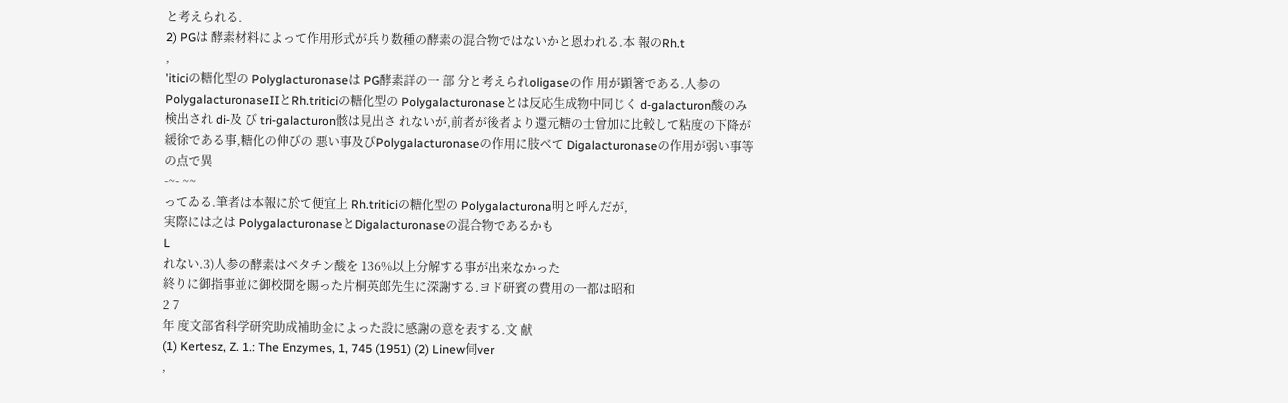と考えられる.
2) PGは 酵素材料によって作用形式が兵り数種の酵素の混合物ではないかと恩われる.本 報のRh.t
,
'iticiの糖化型の Polyglacturonaseは PG酵素詳の一 部 分と考えられoligaseの作 用が顕箸である.人参の PolygalacturonaseIIとRh.triticiの糖化型の Polygalacturonaseとは反応生成物中同じく d‑galacturon酸のみ検出され di‑及 び tri‑galacturon骸は見出さ れないが,前者が後者より還元糖の士曾加に比較して粘度の下降が緩徐である事,糖化の伸びの 悪い事及びPolygalacturonaseの作用に肢ベて Digalacturonaseの作用が弱い事等の点で異
-~- ~~
ってゐる.筆者は本報に於て便宜上 Rh.triticiの糖化型の Polygalacturona明と呼んだが,
実際には之は PolygalacturonaseとDigalacturonaseの混合物であるかも
L
れない.3)人参の酵素はベタチン酸を 136%以上分解する事が出来なかった
終りに御指事並に御校聞を賜った片桐英郎先生に深謝する.ヨド研賓の費用の一都は昭和
2 7
年 度文部省科学研究助成補助金によった設に感謝の意を表する.文 献
(1) Kertesz, Z. 1.: The Enzymes, 1, 745 (1951) (2) Linew伺ver
,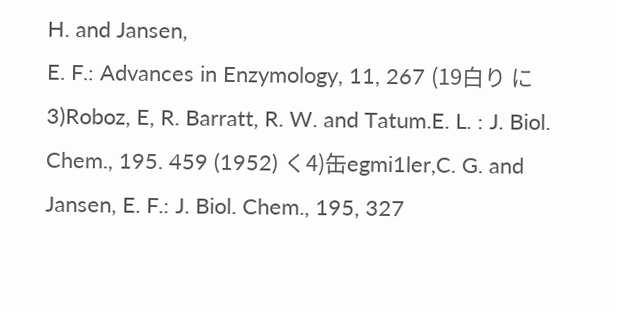H. and Jansen,
E. F.: Advances in Enzymology, 11, 267 (19白り に3)Roboz, E, R. Barratt, R. W. and Tatum.E. L. : J. Biol. Chem., 195. 459 (1952) く4)缶egmi1ler,C. G. and Jansen, E. F.: J. Biol. Chem., 195, 327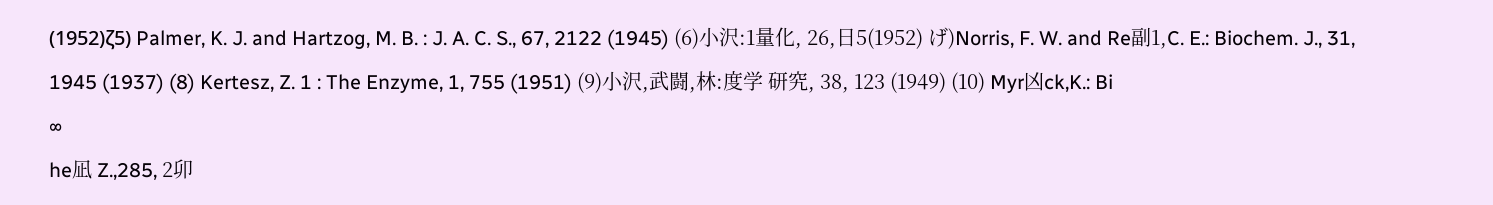(1952)ζ5) Palmer, K. J. and Hartzog, M. B. : J. A. C. S., 67, 2122 (1945) (6)小沢:1量化, 26,日5(1952) げ)Norris, F. W. and Re副1,C. E.: Biochem. J., 31, 1945 (1937) (8) Kertesz, Z. 1 : The Enzyme, 1, 755 (1951) (9)小沢,武闘,林:度学 研究, 38, 123 (1949) (10) Myr凶ck,K.: Bi
∞
he凪 Z.,285, 2卯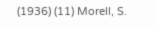(1936) (11) Morell, S.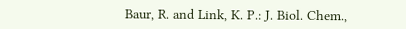Baur, R. and Link, K. P.: J. Biol. Chem.,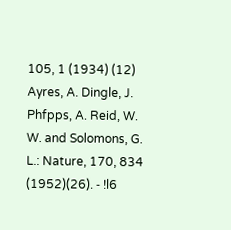105, 1 (1934) (12) Ayres, A. Dingle, J. Phfpps, A. Reid, W. W. and Solomons, G. L.: Nature, 170, 834 (1952)(26). ‑ !l6